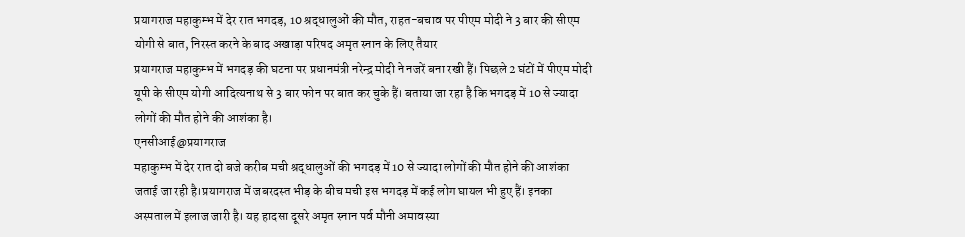प्रयागराज महाकुम्भ में देर रात भगदड़, 10 श्रद्धालुओं की मौत, राहत-बचाव पर पीएम मोदी ने 3 बार की सीएम योगी से बात, निरस्त करने के बाद अखाड़ा परिषद अमृत स्नान के लिए तैयार
प्रयागराज महाकुम्भ में भगदड़ की घटना पर प्रधानमंत्री नरेन्द्र मोदी ने नजरें बना रखी हैं। पिछले 2 घंटों में पीएम मोदी यूपी के सीएम योगी आदित्यनाथ से 3 बार फोन पर बात कर चुके हैं। बताया जा रहा है कि भगदड़ में 10 से ज्यादा लोगों की मौत होने की आशंका है।
एनसीआई@प्रयागराज
महाकुम्भ में देर रात दो बजे करीब मची श्रद्धालुओं की भगदड़ में 10 से ज्यादा लोगों की मौत होने की आशंका जताई जा रही है।प्रयागराज में जबरदस्त भीड़ के बीच मची इस भगदड़ में कई लोग घायल भी हुए हैं। इनका अस्पताल में इलाज जारी है। यह हादसा दूसरे अमृत स्नान पर्व मौनी अमावस्या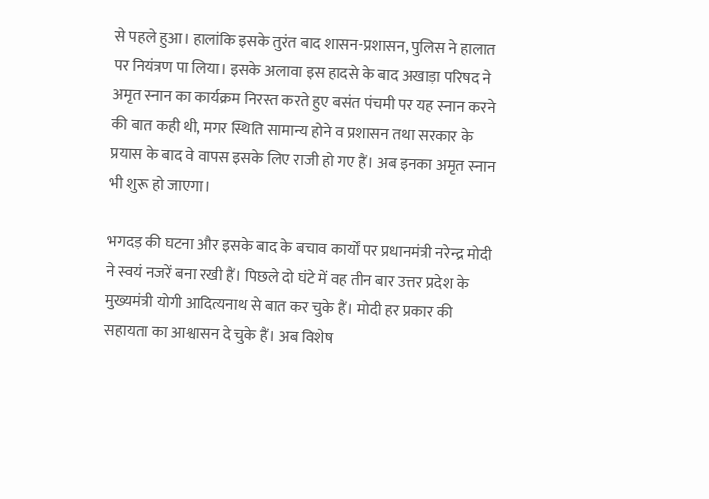से पहले हुआ। हालांकि इसके तुरंत बाद शासन-प्रशासन, पुलिस ने हालात पर नियंत्रण पा लिया। इसके अलावा इस हादसे के बाद अखाड़ा परिषद ने अमृत स्नान का कार्यक्रम निरस्त करते हुए बसंत पंचमी पर यह स्नान करने की बात कही थी, मगर स्थिति सामान्य होने व प्रशासन तथा सरकार के प्रयास के बाद वे वापस इसके लिए राजी हो गए हैं। अब इनका अमृत स्नान भी शुरू हो जाएगा।

भगदड़ की घटना और इसके बाद के बचाव कार्यों पर प्रधानमंत्री नरेन्द्र मोदी ने स्वयं नजरें बना रखी हैं। पिछले दो घंटे में वह तीन बार उत्तर प्रदेश के मुख्यमंत्री योगी आदित्यनाथ से बात कर चुके हैं। मोदी हर प्रकार की सहायता का आश्वासन दे चुके हैं। अब विशेष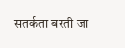सतर्कता बरती जा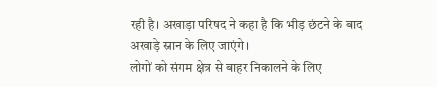रही है। अखाड़ा परिषद ने कहा है कि भीड़ छंटने के बाद अखाड़े स्नान के लिए जाएंगे।
लोगों को संगम क्षेत्र से बाहर निकालने के लिए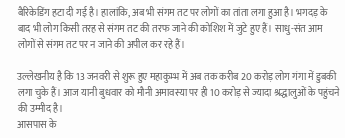बैरिकेडिंग हटा दी गई है। हालांकि, अब भी संगम तट पर लोगों का तांता लगा हुआ है। भगदड़ के बाद भी लोग किसी तरह से संगम तट की तरफ जाने की कोशिश में जुटे हुए हैं। साधु-संत आम लोगों से संगम तट पर न जाने की अपील कर रहे हैं।

उल्लेखनीय है कि 13 जनवरी से शुरू हुए महाकुम्भ में अब तक करीब 20 करोड़ लोग गंगा में डुबकी लगा चुके हैं। आज यानी बुधवार को मौनी अमावस्या पर ही 10 करोड़ से ज्यादा श्रद्धालुओं के पहुंचने की उम्मीद है।
आसपास के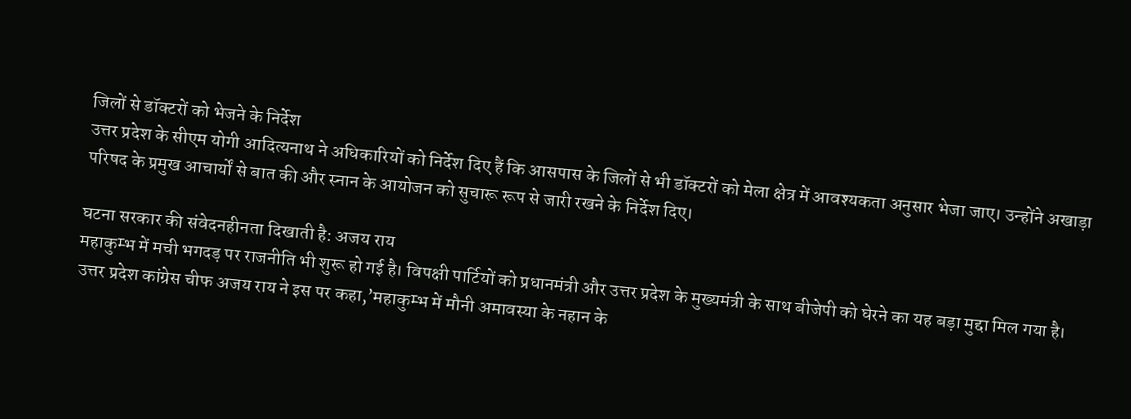जिलों से डॉक्टरों को भेजने के निर्देश
उत्तर प्रदेश के सीएम योगी आदित्यनाथ ने अधिकारियों को निर्देश दिए हैं कि आसपास के जिलों से भी डॉक्टरों को मेला क्षेत्र में आवश्यकता अनुसार भेजा जाए। उन्होंने अखाड़ा परिषद के प्रमुख आचार्यों से बात की और स्नान के आयोजन को सुचारू रूप से जारी रखने के निर्देश दिए।

घटना सरकार की संवेदनहीनता दिखाती है: अजय राय
महाकुम्भ में मची भगदड़ पर राजनीति भी शुरू हो गई है। विपक्षी पार्टियों को प्रधानमंत्री और उत्तर प्रदेश के मुख्यमंत्री के साथ बीजेपी को घेरने का यह बड़ा मुद्दा मिल गया है। उत्तर प्रदेश कांग्रेस चीफ अजय राय ने इस पर कहा,’महाकुम्भ में मौनी अमावस्या के नहान के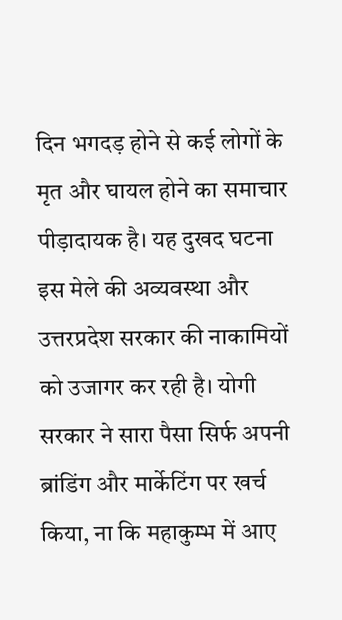दिन भगदड़ होने से कई लोगों के मृत और घायल होने का समाचार पीड़ादायक है। यह दुखद घटना इस मेले की अव्यवस्था और उत्तरप्रदेश सरकार की नाकामियों को उजागर कर रही है। योगी सरकार ने सारा पैसा सिर्फ अपनी ब्रांडिंग और मार्केटिंग पर खर्च किया, ना कि महाकुम्भ में आए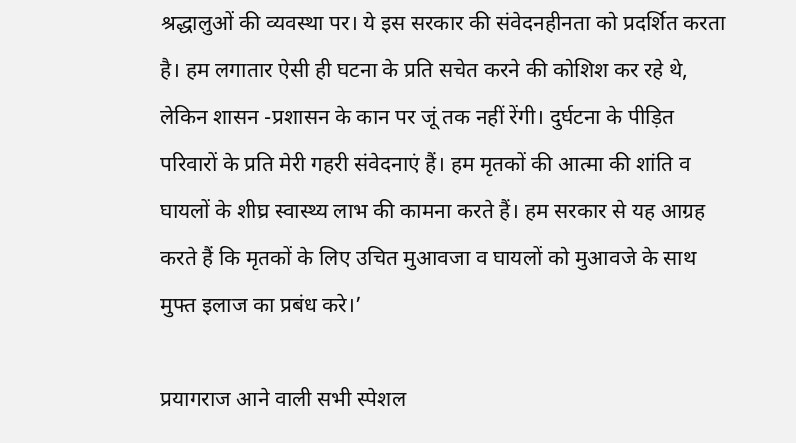श्रद्धालुओं की व्यवस्था पर। ये इस सरकार की संवेदनहीनता को प्रदर्शित करता है। हम लगातार ऐसी ही घटना के प्रति सचेत करने की कोशिश कर रहे थे, लेकिन शासन -प्रशासन के कान पर जूं तक नहीं रेंगी। दुर्घटना के पीड़ित परिवारों के प्रति मेरी गहरी संवेदनाएं हैं। हम मृतकों की आत्मा की शांति व घायलों के शीघ्र स्वास्थ्य लाभ की कामना करते हैं। हम सरकार से यह आग्रह करते हैं कि मृतकों के लिए उचित मुआवजा व घायलों को मुआवजे के साथ मुफ्त इलाज का प्रबंध करे।’

प्रयागराज आने वाली सभी स्पेशल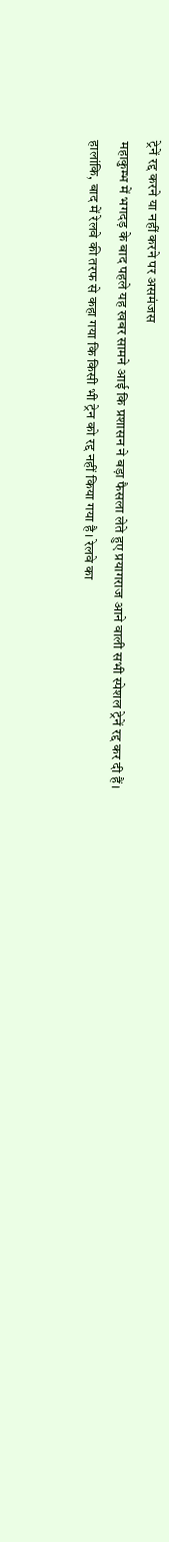ट्रेनें रद्द करने या नहीं करने पर असमंजस
महाकुम्भ में भगदड़ के बाद पहले यह खबर सामने आई कि प्रशासन ने बड़ा फैसला लेते हुए प्रयागराज आने वाली सभी स्पेशल ट्रेनें रद्द कर दी हैं। हालांकि, बाद में रेलवे की तरफ से कहा गया कि किसी भी ट्रेन को रद्द नहीं किया गया है। रेलवे का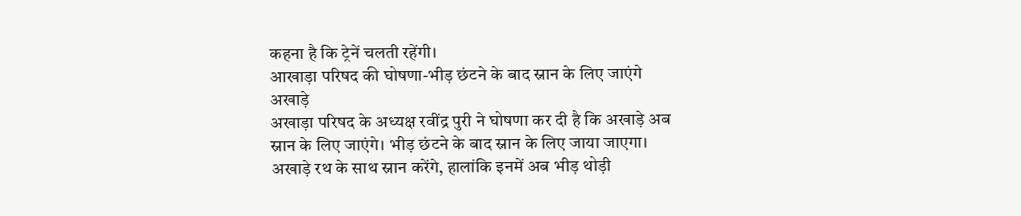कहना है कि ट्रेनें चलती रहेंगी।
आखाड़ा परिषद की घोषणा-भीड़ छंटने के बाद स्नान के लिए जाएंगे अखाड़े
अखाड़ा परिषद के अध्यक्ष रवींद्र पुरी ने घोषणा कर दी है कि अखाड़े अब स्नान के लिए जाएंगे। भीड़ छंटने के बाद स्नान के लिए जाया जाएगा। अखाड़े रथ के साथ स्नान करेंगे, हालांकि इनमें अब भीड़ थोड़ी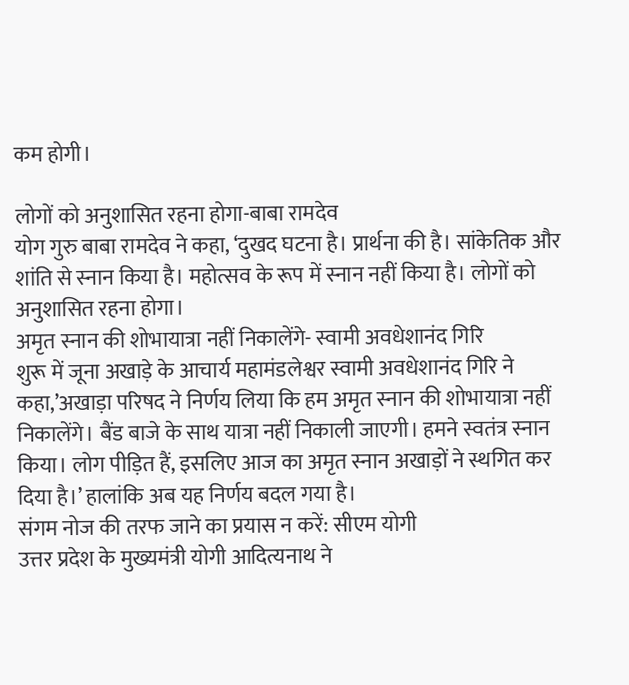कम होगी।

लोगों को अनुशासित रहना होगा-बाबा रामदेव
योग गुरु बाबा रामदेव ने कहा, ‘दुखद घटना है। प्रार्थना की है। सांकेतिक और शांति से स्नान किया है। महोत्सव के रूप में स्नान नहीं किया है। लोगों को अनुशासित रहना होगा।
अमृत स्नान की शोभायात्रा नहीं निकालेंगे- स्वामी अवधेशानंद गिरि
शुरू में जूना अखाड़े के आचार्य महामंडलेश्वर स्वामी अवधेशानंद गिरि ने कहा,’अखाड़ा परिषद ने निर्णय लिया कि हम अमृत स्नान की शोभायात्रा नहीं निकालेंगे। बैंड बाजे के साथ यात्रा नहीं निकाली जाएगी। हमने स्वतंत्र स्नान किया। लोग पीड़ित हैं, इसलिए आज का अमृत स्नान अखाड़ों ने स्थगित कर दिया है।’ हालांकि अब यह निर्णय बदल गया है।
संगम नोज की तरफ जाने का प्रयास न करें: सीएम योगी
उत्तर प्रदेश के मुख्यमंत्री योगी आदित्यनाथ ने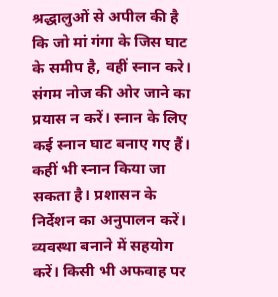श्रद्धालुओं से अपील की है कि जो मां गंगा के जिस घाट के समीप है, वहीं स्नान करे। संगम नोज की ओर जाने का प्रयास न करें। स्नान के लिए कई स्नान घाट बनाए गए हैं। कहीं भी स्नान किया जा सकता है। प्रशासन के निर्देशन का अनुपालन करें। व्यवस्था बनाने में सहयोग करें। किसी भी अफवाह पर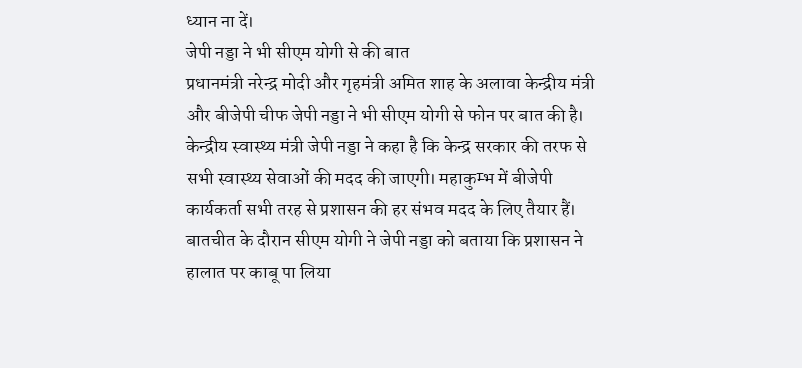ध्यान ना दें।
जेपी नड्डा ने भी सीएम योगी से की बात
प्रधानमंत्री नरेन्द्र मोदी और गृहमंत्री अमित शाह के अलावा केन्द्रीय मंत्री और बीजेपी चीफ जेपी नड्डा ने भी सीएम योगी से फोन पर बात की है। केन्द्रीय स्वास्थ्य मंत्री जेपी नड्डा ने कहा है कि केन्द्र सरकार की तरफ से सभी स्वास्थ्य सेवाओं की मदद की जाएगी। महाकुम्भ में बीजेपी कार्यकर्ता सभी तरह से प्रशासन की हर संभव मदद के लिए तैयार हैं। बातचीत के दौरान सीएम योगी ने जेपी नड्डा को बताया कि प्रशासन ने हालात पर काबू पा लिया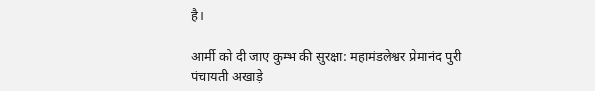है।

आर्मी को दी जाए कुम्भ की सुरक्षा: महामंडलेश्वर प्रेमानंद पुरी
पंचायती अखाड़े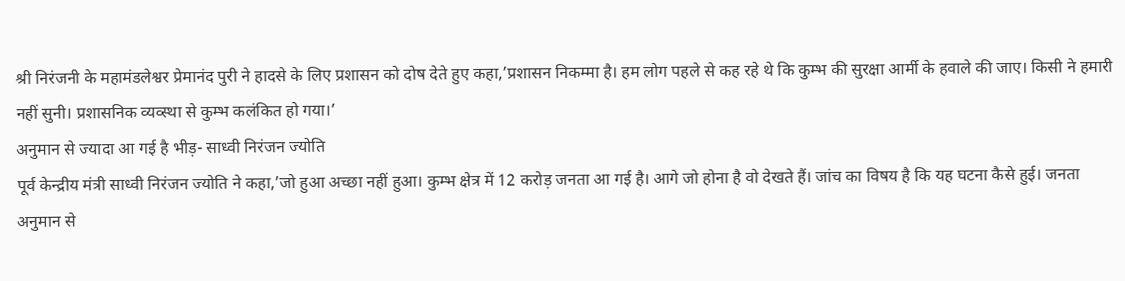श्री निरंजनी के महामंडलेश्वर प्रेमानंद पुरी ने हादसे के लिए प्रशासन को दोष देते हुए कहा,’प्रशासन निकम्मा है। हम लोग पहले से कह रहे थे कि कुम्भ की सुरक्षा आर्मी के हवाले की जाए। किसी ने हमारी नहीं सुनी। प्रशासनिक व्यव्स्था से कुम्भ कलंकित हो गया।’
अनुमान से ज्यादा आ गई है भीड़- साध्वी निरंजन ज्योति
पूर्व केन्द्रीय मंत्री साध्वी निरंजन ज्योति ने कहा,’जो हुआ अच्छा नहीं हुआ। कुम्भ क्षेत्र में 12 करोड़ जनता आ गई है। आगे जो होना है वो देखते हैं। जांच का विषय है कि यह घटना कैसे हुई। जनता अनुमान से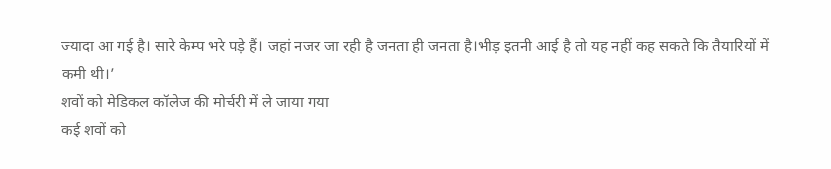ज्यादा आ गई है। सारे केम्प भरे पड़े हैं। जहां नजर जा रही है जनता ही जनता है।भीड़ इतनी आई है तो यह नहीं कह सकते कि तैयारियों में कमी थी।’
शवों को मेडिकल कॉलेज की मोर्चरी में ले जाया गया
कई शवों को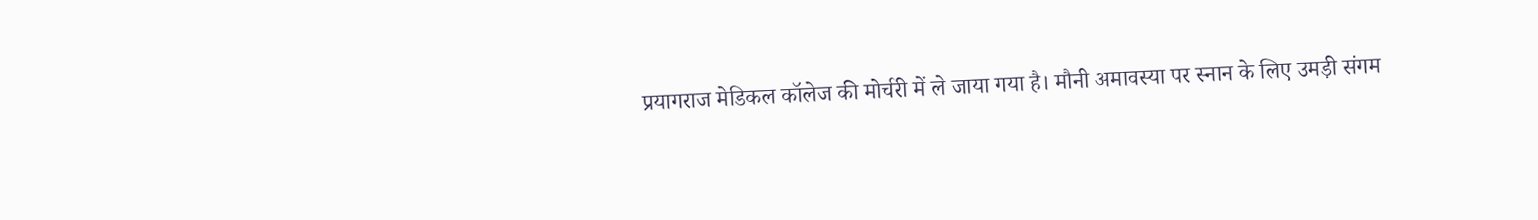प्रयागराज मेडिकल कॉलेज की मोर्चरी में ले जाया गया है। मौनी अमावस्या पर स्नान के लिए उमड़ी संगम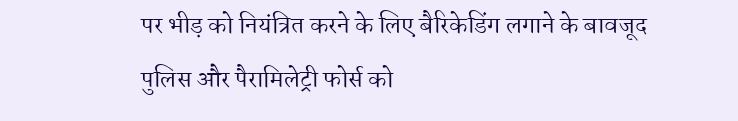पर भीड़ को नियंत्रित करने के लिए बैरिकेडिंग लगाने के बावजूद पुलिस और पैरामिलेट्री फोर्स को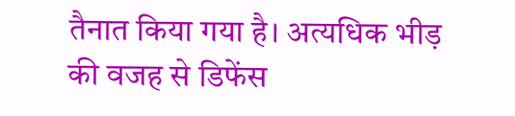तैनात किया गया है। अत्यधिक भीड़ की वजह से डिफेंस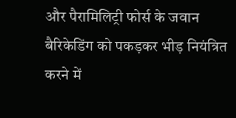और पैरामिलिट्री फोर्स के जवान बैरिकेडिंग को पकड़कर भीड़ नियंत्रित करने में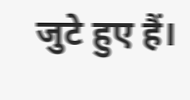जुटे हुए हैं।